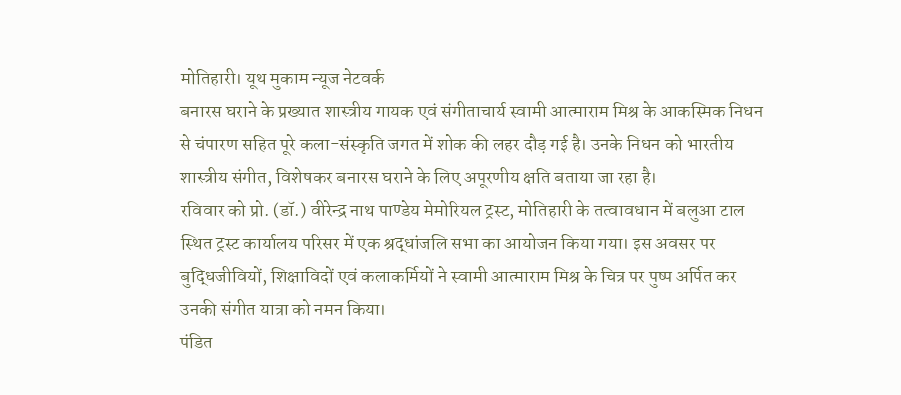मोतिहारी। यूथ मुकाम न्यूज नेटवर्क
बनारस घराने के प्रख्यात शास्त्रीय गायक एवं संगीताचार्य स्वामी आत्माराम मिश्र के आकस्मिक निधन से चंपारण सहित पूरे कला-संस्कृति जगत में शोक की लहर दौड़ गई है। उनके निधन को भारतीय शास्त्रीय संगीत, विशेषकर बनारस घराने के लिए अपूरणीय क्षति बताया जा रहा है।
रविवार को प्रो. (डॉ.) वीरेन्द्र नाथ पाण्डेय मेमोरियल ट्रस्ट, मोतिहारी के तत्वावधान में बलुआ टाल स्थित ट्रस्ट कार्यालय परिसर में एक श्रद्धांजलि सभा का आयोजन किया गया। इस अवसर पर बुद्धिजीवियों, शिक्षाविदों एवं कलाकर्मियों ने स्वामी आत्माराम मिश्र के चित्र पर पुष्प अर्पित कर उनकी संगीत यात्रा को नमन किया।
पंडित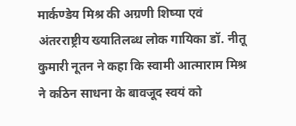मार्कण्डेय मिश्र की अग्रणी शिष्या एवं अंतरराष्ट्रीय ख्यातिलब्ध लोक गायिका डॉ. नीतू कुमारी नूतन ने कहा कि स्वामी आत्माराम मिश्र ने कठिन साधना के बावजूद स्वयं को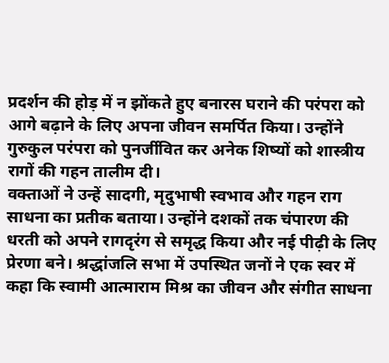प्रदर्शन की होड़ में न झोंकते हुए बनारस घराने की परंपरा को आगे बढ़ाने के लिए अपना जीवन समर्पित किया। उन्होंने गुरुकुल परंपरा को पुनर्जीवित कर अनेक शिष्यों को शास्त्रीय रागों की गहन तालीम दी।
वक्ताओं ने उन्हें सादगी, मृदुभाषी स्वभाव और गहन राग साधना का प्रतीक बताया। उन्होंने दशकों तक चंपारण की धरती को अपने रागदृरंग से समृद्ध किया और नई पीढ़ी के लिए प्रेरणा बने। श्रद्धांजलि सभा में उपस्थित जनों ने एक स्वर में कहा कि स्वामी आत्माराम मिश्र का जीवन और संगीत साधना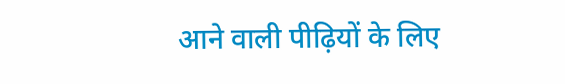आने वाली पीढ़ियों के लिए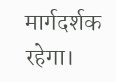मार्गदर्शक रहेगा।